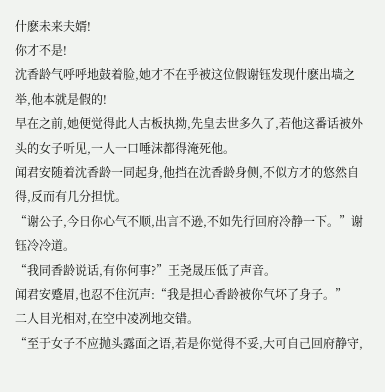什麽未来夫婿!
你才不是!
沈香龄气呼呼地鼓着脸,她才不在乎被这位假谢钰发现什麽出墙之举,他本就是假的!
早在之前,她便觉得此人古板执拗,先皇去世多久了,若他这番话被外头的女子听见,一人一口唾沫都得淹死他。
闻君安随着沈香龄一同起身,他挡在沈香龄身侧,不似方才的悠然自得,反而有几分担忧。
“谢公子,今日你心气不顺,出言不逊,不如先行回府冷静一下。”谢钰冷冷道。
“我同香龄说话,有你何事?”王尧晟压低了声音。
闻君安蹙眉,也忍不住沉声:“我是担心香龄被你气坏了身子。”
二人目光相对,在空中凌冽地交错。
“至于女子不应抛头露面之语,若是你觉得不妥,大可自己回府静守,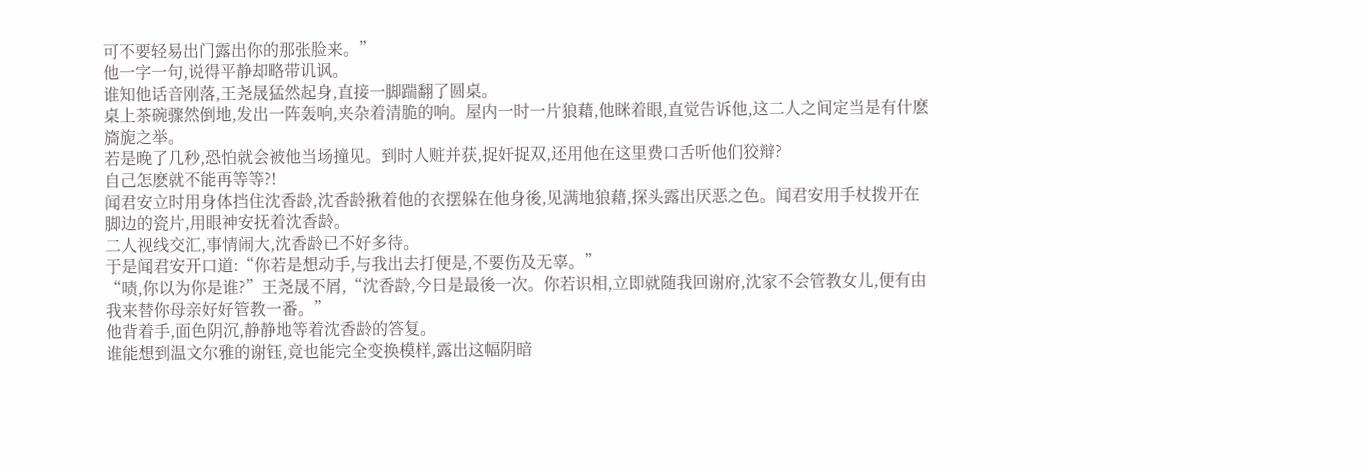可不要轻易出门露出你的那张脸来。”
他一字一句,说得平静却略带讥讽。
谁知他话音刚落,王尧晟猛然起身,直接一脚踹翻了圆桌。
桌上茶碗骤然倒地,发出一阵轰响,夹杂着清脆的响。屋内一时一片狼藉,他眯着眼,直觉告诉他,这二人之间定当是有什麽旖旎之举。
若是晚了几秒,恐怕就会被他当场撞见。到时人赃并获,捉奸捉双,还用他在这里费口舌听他们狡辩?
自己怎麽就不能再等等?!
闻君安立时用身体挡住沈香龄,沈香龄揪着他的衣摆躲在他身後,见满地狼藉,探头露出厌恶之色。闻君安用手杖拨开在脚边的瓷片,用眼神安抚着沈香龄。
二人视线交汇,事情闹大,沈香龄已不好多待。
于是闻君安开口道:“你若是想动手,与我出去打便是,不要伤及无辜。”
“啧,你以为你是谁?”王尧晟不屑,“沈香龄,今日是最後一次。你若识相,立即就随我回谢府,沈家不会管教女儿,便有由我来替你母亲好好管教一番。”
他背着手,面色阴沉,静静地等着沈香龄的答复。
谁能想到温文尔雅的谢钰,竟也能完全变换模样,露出这幅阴暗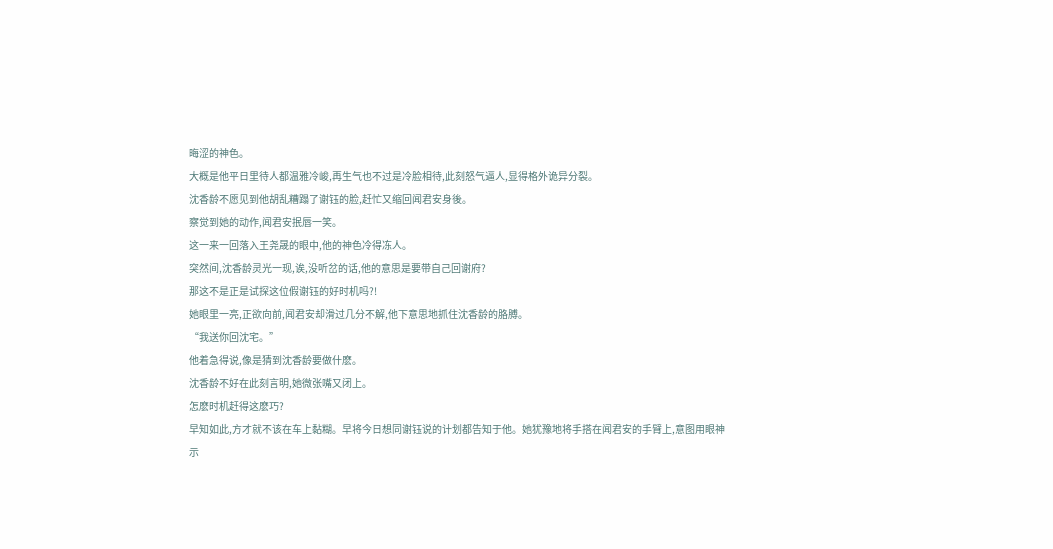晦涩的神色。
大概是他平日里待人都温雅冷峻,再生气也不过是冷脸相待,此刻怒气逼人,显得格外诡异分裂。
沈香龄不愿见到他胡乱糟蹋了谢钰的脸,赶忙又缩回闻君安身後。
察觉到她的动作,闻君安抿唇一笑。
这一来一回落入王尧晟的眼中,他的神色冷得冻人。
突然间,沈香龄灵光一现,诶,没听岔的话,他的意思是要带自己回谢府?
那这不是正是试探这位假谢钰的好时机吗?!
她眼里一亮,正欲向前,闻君安却滑过几分不解,他下意思地抓住沈香龄的胳膊。
“我送你回沈宅。”
他着急得说,像是猜到沈香龄要做什麽。
沈香龄不好在此刻言明,她微张嘴又闭上。
怎麽时机赶得这麽巧?
早知如此,方才就不该在车上黏糊。早将今日想同谢钰说的计划都告知于他。她犹豫地将手搭在闻君安的手臂上,意图用眼神示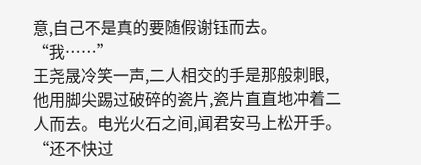意,自己不是真的要随假谢钰而去。
“我……”
王尧晟冷笑一声,二人相交的手是那般刺眼,他用脚尖踢过破碎的瓷片,瓷片直直地冲着二人而去。电光火石之间,闻君安马上松开手。
“还不快过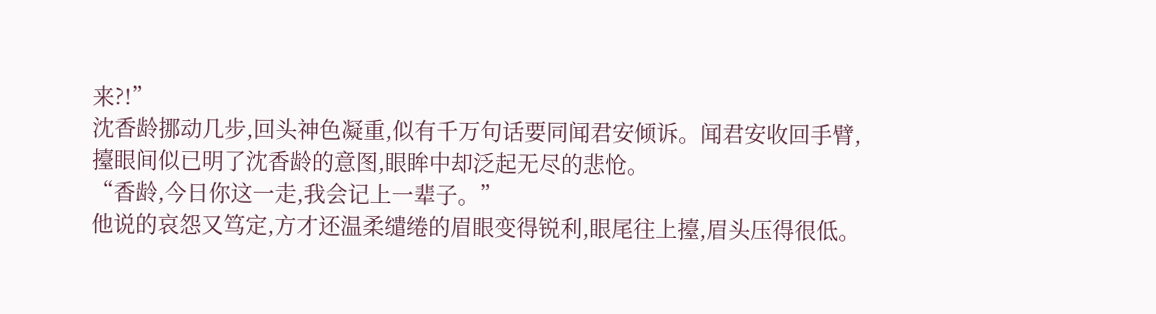来?!”
沈香龄挪动几步,回头神色凝重,似有千万句话要同闻君安倾诉。闻君安收回手臂,擡眼间似已明了沈香龄的意图,眼眸中却泛起无尽的悲怆。
“香龄,今日你这一走,我会记上一辈子。”
他说的哀怨又笃定,方才还温柔缱绻的眉眼变得锐利,眼尾往上擡,眉头压得很低。